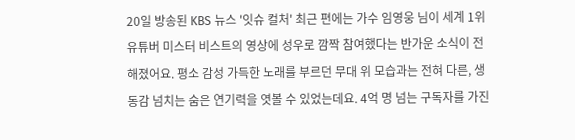20일 방송된 KBS 뉴스 '잇슈 컬처' 최근 편에는 가수 임영웅 님이 세계 1위 유튜버 미스터 비스트의 영상에 성우로 깜짝 참여했다는 반가운 소식이 전해졌어요. 평소 감성 가득한 노래를 부르던 무대 위 모습과는 전혀 다른, 생동감 넘치는 숨은 연기력을 엿볼 수 있었는데요. 4억 명 넘는 구독자를 가진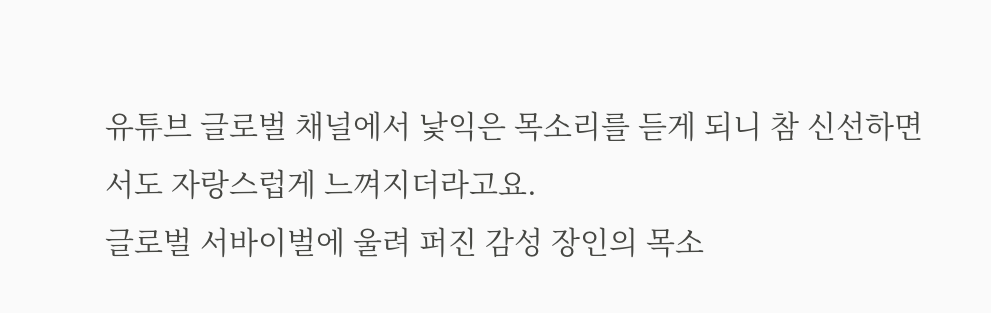유튜브 글로벌 채널에서 낯익은 목소리를 듣게 되니 참 신선하면서도 자랑스럽게 느껴지더라고요.
글로벌 서바이벌에 울려 퍼진 감성 장인의 목소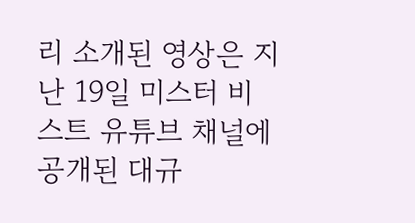리 소개된 영상은 지난 19일 미스터 비스트 유튜브 채널에 공개된 대규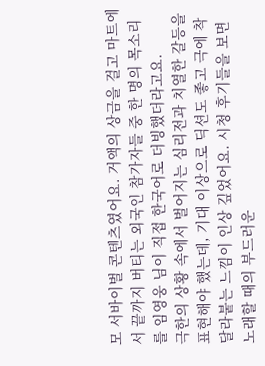모 서바이벌 콘텐츠였어요. 거액의 상금을 걸고 마트에서 끝까지 버티는 외국인 참가자들 중 한 명의 목소리를 임영웅 님이 직접 한국어로 더빙했더라고요.
극한의 상황 속에서 벌어지는 심리전과 치열한 갈등을 표현해야 했는데, 기대 이상으로 딕션도 좋고 극에 착 달라붙는 느낌이 인상 깊었어요. 시청 후기들을 보면 노래할 때의 부드러운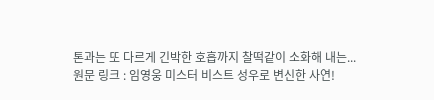톤과는 또 다르게 긴박한 호흡까지 찰떡같이 소화해 내는...
원문 링크 : 임영웅 미스터 비스트 성우로 변신한 사연!